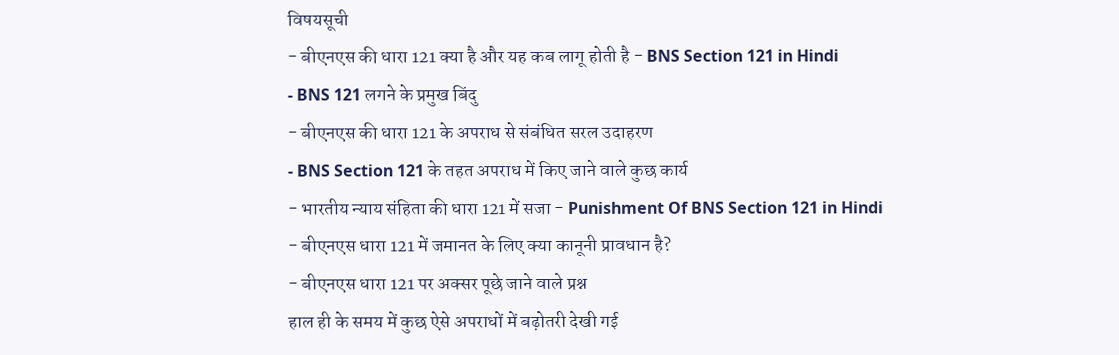विषयसूची
- बीएनएस की धारा 121 क्या है और यह कब लागू होती है - BNS Section 121 in Hindi
- BNS 121 लगने के प्रमुख बिंदु
- बीएनएस की धारा 121 के अपराध से संबंधित सरल उदाहरण
- BNS Section 121 के तहत अपराध में किए जाने वाले कुछ कार्य
- भारतीय न्याय संहिता की धारा 121 में सजा - Punishment Of BNS Section 121 in Hindi
- बीएनएस धारा 121 में जमानत के लिए क्या कानूनी प्रावधान है?
- बीएनएस धारा 121 पर अक्सर पूछे जाने वाले प्रश्न
हाल ही के समय में कुछ ऐसे अपराधों में बढ़ोतरी देखी गई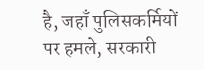है, जहाँ पुलिसकर्मियों पर हमले, सरकारी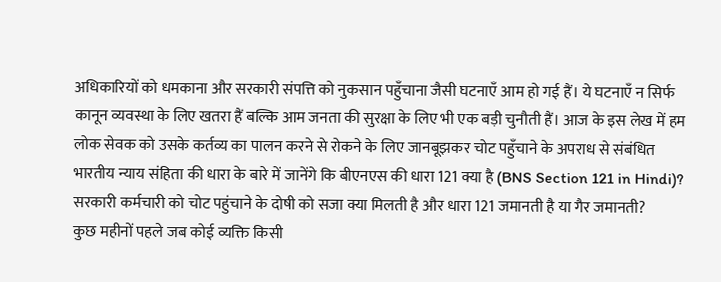अधिकारियों को धमकाना और सरकारी संपत्ति को नुकसान पहुँचाना जैसी घटनाएँ आम हो गई हैं। ये घटनाएँ न सिर्फ कानून व्यवस्था के लिए खतरा हैं बल्कि आम जनता की सुरक्षा के लिए भी एक बड़ी चुनौती हैं। आज के इस लेख में हम लोक सेवक को उसके कर्तव्य का पालन करने से रोकने के लिए जानबूझकर चोट पहुँचाने के अपराध से संबंधित भारतीय न्याय संहिता की धारा के बारे में जानेंगे कि बीएनएस की धारा 121 क्या है (BNS Section 121 in Hindi)? सरकारी कर्मचारी को चोट पहुंचाने के दोषी को सजा क्या मिलती है और धारा 121 जमानती है या गैर जमानती?
कुछ महीनों पहले जब कोई व्यक्ति किसी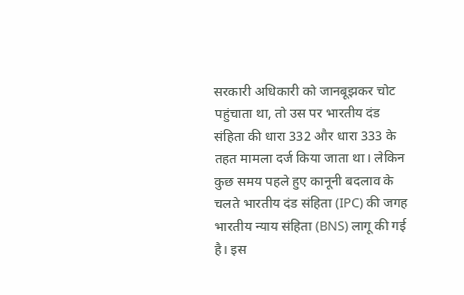सरकारी अधिकारी को जानबूझकर चोट पहुंचाता था, तो उस पर भारतीय दंड संहिता की धारा 332 और धारा 333 के तहत मामला दर्ज किया जाता था। लेकिन कुछ समय पहले हुए कानूनी बदलाव के चलते भारतीय दंड संहिता (IPC) की जगह भारतीय न्याय संहिता (BNS) लागू की गई है। इस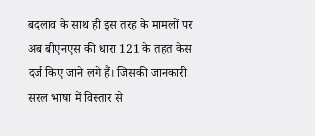बदलाव के साथ ही इस तरह के मामलों पर अब बीएनएस की धारा 121 के तहत केस दर्ज किए जाने लगे हैं। जिसकी जानकारी सरल भाषा में विस्तार से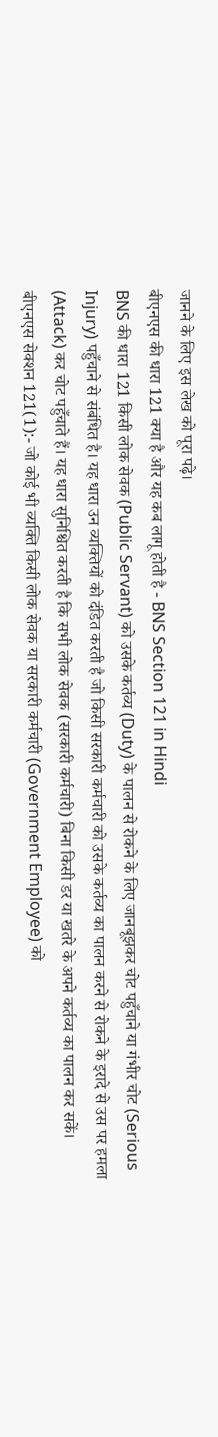जानने के लिए इस लेख को पूरा पढ़े।
बीएनएस की धारा 121 क्या है और यह कब लागू होती है - BNS Section 121 in Hindi
BNS की धारा 121 किसी लोक सेवक (Public Servant) को उसके कर्तव्य (Duty) के पालन से रोकने के लिए जानबूझकर चोट पहुँचाने या गंभीर चोट (Serious Injury) पहुँचाने से संबंधित है। यह धारा उन व्यक्तियों को दंडित करती है जो किसी सरकारी कर्मचारी को उसके कर्तव्य का पालन करने से रोकने के इरादे से उस पर हमला (Attack) कर चोट पहुँचाते हैं। यह धारा सुनिश्चित करती है कि सभी लोक सेवक (सरकारी कर्मचारी) बिना किसी डर या खतरे के अपने कर्तव्य का पालन कर सकें।
बीएनएस सेक्शन 121(1):- जो कोई भी व्यक्ति किसी लोक सेवक या सरकारी कर्मचारी (Government Employee) को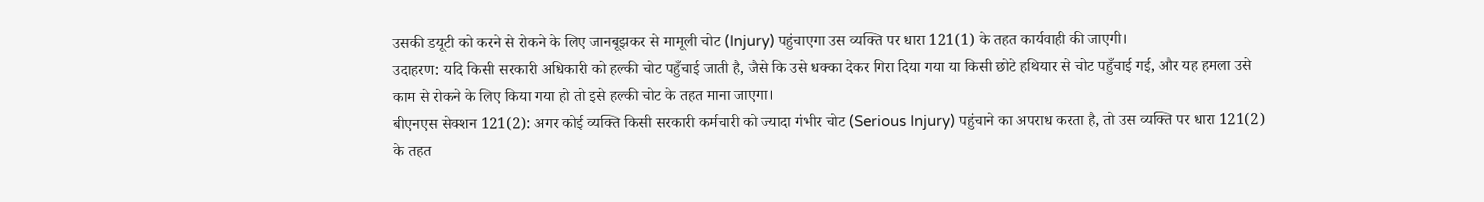उसकी डयूटी को करने से रोकने के लिए जानबूझकर से मामूली चोट (Injury) पहुंचाएगा उस व्यक्ति पर धारा 121(1) के तहत कार्यवाही की जाएगी।
उदाहरण: यदि किसी सरकारी अधिकारी को हल्की चोट पहुँचाई जाती है, जैसे कि उसे धक्का देकर गिरा दिया गया या किसी छोटे हथियार से चोट पहुँचाई गई, और यह हमला उसे काम से रोकने के लिए किया गया हो तो इसे हल्की चोट के तहत माना जाएगा।
बीएनएस सेक्शन 121(2): अगर कोई व्यक्ति किसी सरकारी कर्मचारी को ज्यादा गंभीर चोट (Serious Injury) पहुंचाने का अपराध करता है, तो उस व्यक्ति पर धारा 121(2) के तहत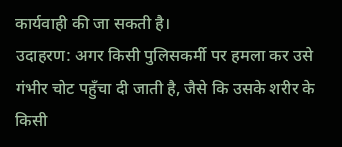कार्यवाही की जा सकती है।
उदाहरण: अगर किसी पुलिसकर्मी पर हमला कर उसे गंभीर चोट पहुँचा दी जाती है, जैसे कि उसके शरीर के किसी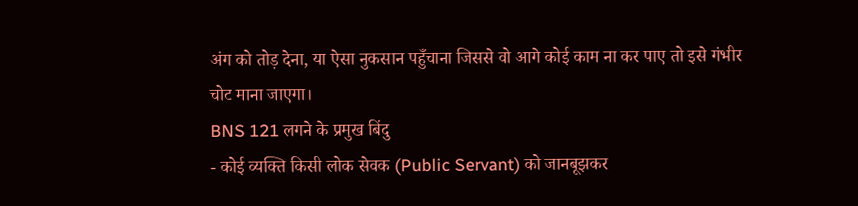अंग को तोड़ देना, या ऐसा नुकसान पहुँचाना जिससे वो आगे कोई काम ना कर पाए तो इसे गंभीर चोट माना जाएगा।
BNS 121 लगने के प्रमुख बिंदु
- कोई व्यक्ति किसी लोक सेवक (Public Servant) को जानबूझकर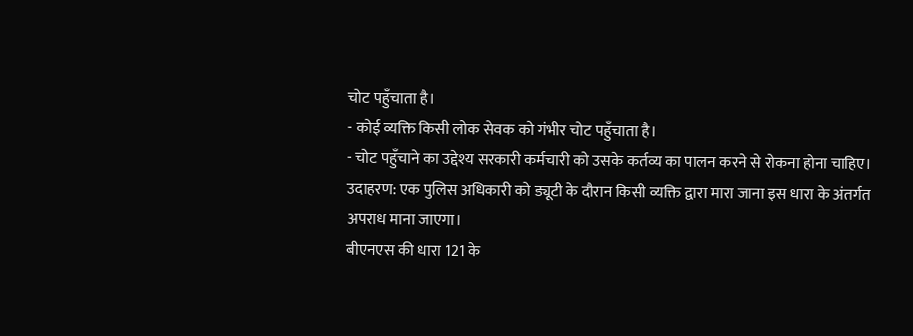चोट पहुँचाता है।
- कोई व्यक्ति किसी लोक सेवक को गंभीर चोट पहुँचाता है।
- चोट पहुँचाने का उद्देश्य सरकारी कर्मचारी को उसके कर्तव्य का पालन करने से रोकना होना चाहिए।
उदाहरण: एक पुलिस अधिकारी को ड्यूटी के दौरान किसी व्यक्ति द्वारा मारा जाना इस धारा के अंतर्गत अपराध माना जाएगा।
बीएनएस की धारा 121 के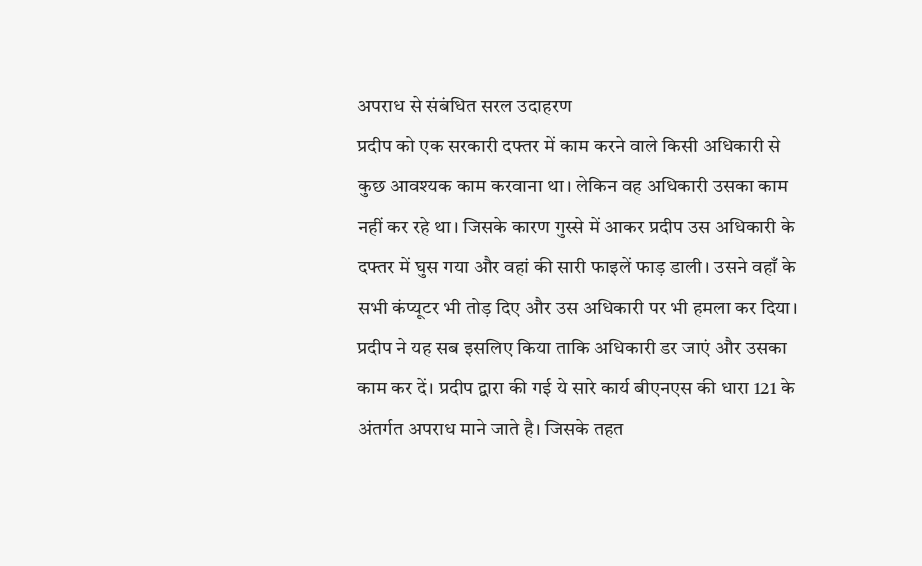अपराध से संबंधित सरल उदाहरण
प्रदीप को एक सरकारी दफ्तर में काम करने वाले किसी अधिकारी से कुछ आवश्यक काम करवाना था। लेकिन वह अधिकारी उसका काम नहीं कर रहे था। जिसके कारण गुस्से में आकर प्रदीप उस अधिकारी के दफ्तर में घुस गया और वहां की सारी फाइलें फाड़ डाली। उसने वहाँ के सभी कंप्यूटर भी तोड़ दिए और उस अधिकारी पर भी हमला कर दिया।
प्रदीप ने यह सब इसलिए किया ताकि अधिकारी डर जाएं और उसका काम कर दें। प्रदीप द्वारा की गई ये सारे कार्य बीएनएस की धारा 121 के अंतर्गत अपराध माने जाते है। जिसके तहत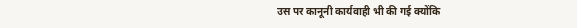उस पर कानूनी कार्यवाही भी की गई क्योंकि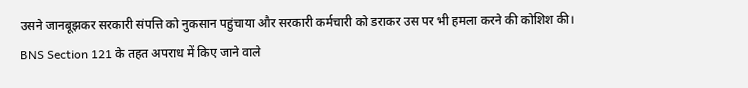उसने जानबूझकर सरकारी संपत्ति को नुकसान पहुंचाया और सरकारी कर्मचारी को डराकर उस पर भी हमला करने की कोशिश की।
BNS Section 121 के तहत अपराध में किए जाने वाले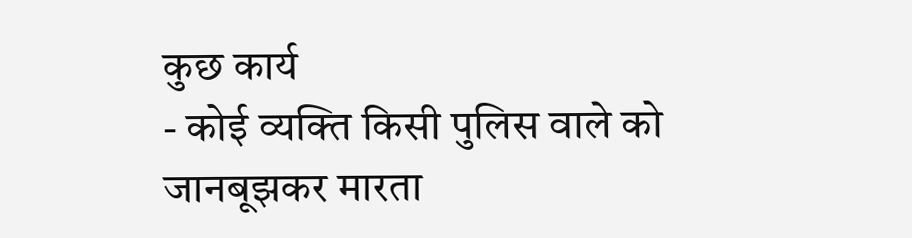कुछ कार्य
- कोई व्यक्ति किसी पुलिस वाले को जानबूझकर मारता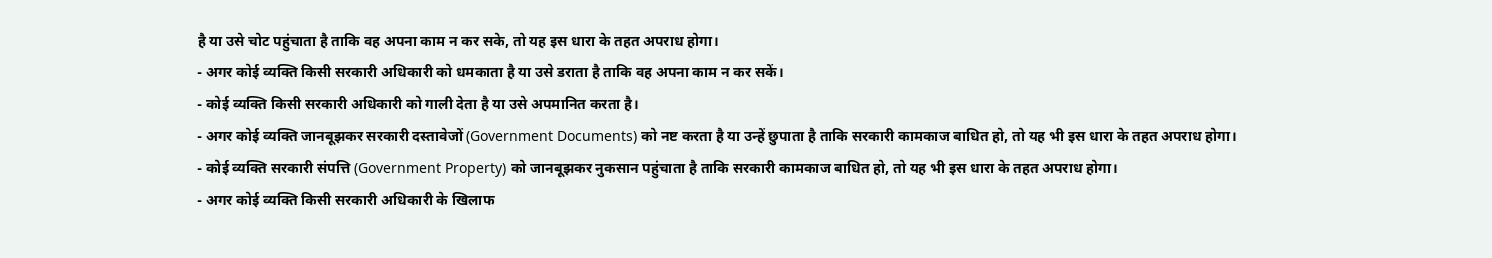है या उसे चोट पहुंचाता है ताकि वह अपना काम न कर सके, तो यह इस धारा के तहत अपराध होगा।
- अगर कोई व्यक्ति किसी सरकारी अधिकारी को धमकाता है या उसे डराता है ताकि वह अपना काम न कर सकें।
- कोई व्यक्ति किसी सरकारी अधिकारी को गाली देता है या उसे अपमानित करता है।
- अगर कोई व्यक्ति जानबूझकर सरकारी दस्तावेजों (Government Documents) को नष्ट करता है या उन्हें छुपाता है ताकि सरकारी कामकाज बाधित हो, तो यह भी इस धारा के तहत अपराध होगा।
- कोई व्यक्ति सरकारी संपत्ति (Government Property) को जानबूझकर नुकसान पहुंचाता है ताकि सरकारी कामकाज बाधित हो, तो यह भी इस धारा के तहत अपराध होगा।
- अगर कोई व्यक्ति किसी सरकारी अधिकारी के खिलाफ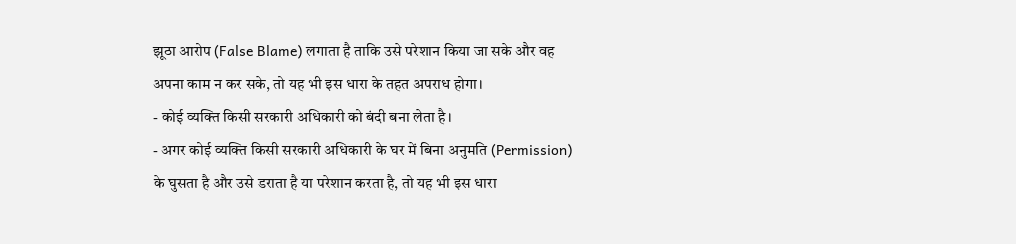झूठा आरोप (False Blame) लगाता है ताकि उसे परेशान किया जा सके और वह अपना काम न कर सके, तो यह भी इस धारा के तहत अपराध होगा।
- कोई व्यक्ति किसी सरकारी अधिकारी को बंदी बना लेता है।
- अगर कोई व्यक्ति किसी सरकारी अधिकारी के घर में बिना अनुमति (Permission) के घुसता है और उसे डराता है या परेशान करता है, तो यह भी इस धारा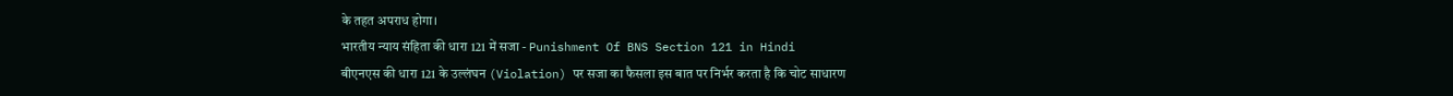के तहत अपराध होगा।
भारतीय न्याय संहिता की धारा 121 में सजा - Punishment Of BNS Section 121 in Hindi
बीएनएस की धारा 121 के उल्लंघन (Violation) पर सजा का फैसला इस बात पर निर्भर करता है कि चोट साधारण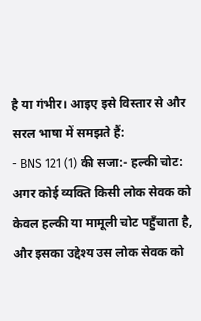है या गंभीर। आइए इसे विस्तार से और सरल भाषा में समझते हैं:
- BNS 121 (1) की सजा:- हल्की चोट: अगर कोई व्यक्ति किसी लोक सेवक को केवल हल्की या मामूली चोट पहुँचाता है, और इसका उद्देश्य उस लोक सेवक को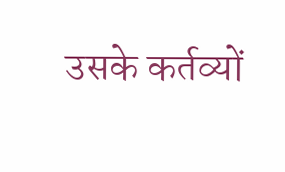उसके कर्तव्यों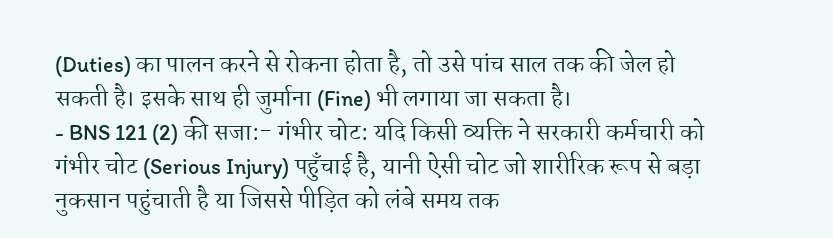(Duties) का पालन करने से रोकना होता है, तो उसे पांच साल तक की जेल हो सकती है। इसके साथ ही जुर्माना (Fine) भी लगाया जा सकता है।
- BNS 121 (2) की सजा:- गंभीर चोट: यदि किसी व्यक्ति ने सरकारी कर्मचारी को गंभीर चोट (Serious Injury) पहुँचाई है, यानी ऐसी चोट जो शारीरिक रूप से बड़ा नुकसान पहुंचाती है या जिससे पीड़ित को लंबे समय तक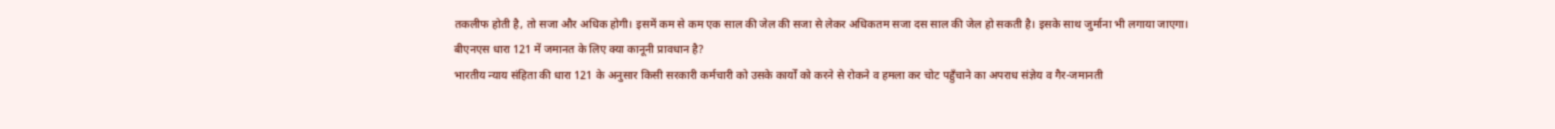तकलीफ होती है, तो सजा और अधिक होगी। इसमें कम से कम एक साल की जेल की सजा से लेकर अधिकतम सजा दस साल की जेल हो सकती है। इसके साथ जुर्माना भी लगाया जाएगा।
बीएनएस धारा 121 में जमानत के लिए क्या कानूनी प्रावधान है?
भारतीय न्याय संहिता की धारा 121 के अनुसार किसी सरकारी कर्मचारी को उसके कार्यों को करने से रोकने व हमला कर चोट पहुँचाने का अपराध संज्ञेय व गैर-जमानती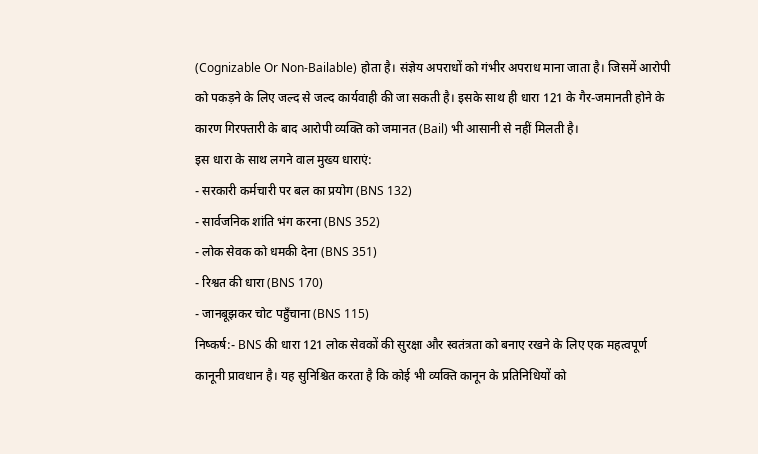(Cognizable Or Non-Bailable) होता है। संज्ञेय अपराधों को गंभीर अपराध माना जाता है। जिसमें आरोपी को पकड़ने के लिए जल्द से जल्द कार्यवाही की जा सकती है। इसके साथ ही धारा 121 के गैर-जमानती होने के कारण गिरफ्तारी के बाद आरोपी व्यक्ति को जमानत (Bail) भी आसानी से नहीं मिलती है।
इस धारा के साथ लगने वाल मुख्य धाराएं:
- सरकारी कर्मचारी पर बल का प्रयोग (BNS 132)
- सार्वजनिक शांति भंग करना (BNS 352)
- लोक सेवक को धमकी देना (BNS 351)
- रिश्वत की धारा (BNS 170)
- जानबूझकर चोट पहुँचाना (BNS 115)
निष्कर्ष:- BNS की धारा 121 लोक सेवकों की सुरक्षा और स्वतंत्रता को बनाए रखने के लिए एक महत्वपूर्ण कानूनी प्रावधान है। यह सुनिश्चित करता है कि कोई भी व्यक्ति कानून के प्रतिनिधियों को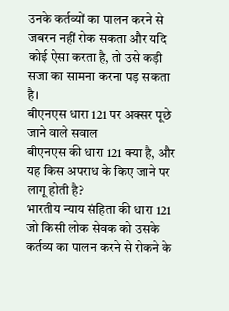उनके कर्तव्यों का पालन करने से जबरन नहीं रोक सकता और यदि कोई ऐसा करता है, तो उसे कड़ी सजा का सामना करना पड़ सकता है।
बीएनएस धारा 121 पर अक्सर पूछे जाने वाले सवाल
बीएनएस की धारा 121 क्या है, और यह किस अपराध के किए जाने पर लागू होती है?
भारतीय न्याय संहिता की धारा 121 जो किसी लोक सेवक को उसके कर्तव्य का पालन करने से रोकने के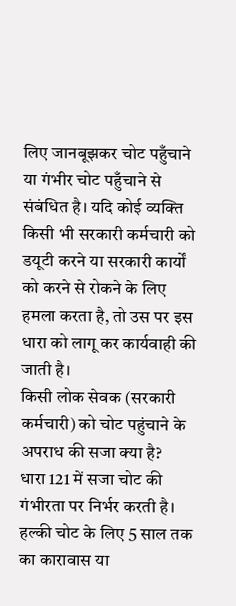लिए जानबूझकर चोट पहुँचाने या गंभीर चोट पहुँचाने से संबंधित है। यदि कोई व्यक्ति किसी भी सरकारी कर्मचारी को डयूटी करने या सरकारी कार्यों को करने से रोकने के लिए हमला करता है, तो उस पर इस धारा को लागू कर कार्यवाही की जाती है।
किसी लोक सेवक (सरकारी कर्मचारी) को चोट पहुंचाने के अपराध की सजा क्या है?
धारा 121 में सजा चोट की गंभीरता पर निर्भर करती है। हल्की चोट के लिए 5 साल तक का कारावास या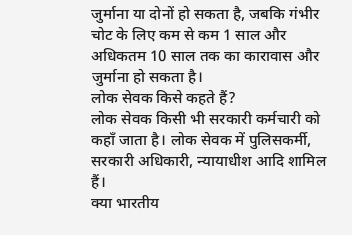जुर्माना या दोनों हो सकता है, जबकि गंभीर चोट के लिए कम से कम 1 साल और अधिकतम 10 साल तक का कारावास और जुर्माना हो सकता है।
लोक सेवक किसे कहते हैं?
लोक सेवक किसी भी सरकारी कर्मचारी को कहाँ जाता है। लोक सेवक में पुलिसकर्मी, सरकारी अधिकारी, न्यायाधीश आदि शामिल हैं।
क्या भारतीय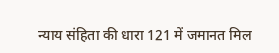न्याय संहिता की धारा 121 में जमानत मिल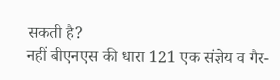सकती है?
नहीं बीएनएस की धारा 121 एक संज्ञेय व गैर-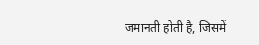जमानती होती है, जिसमें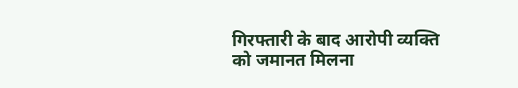गिरफ्तारी के बाद आरोपी व्यक्ति को जमानत मिलना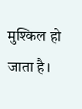मुश्किल हो जाता है।